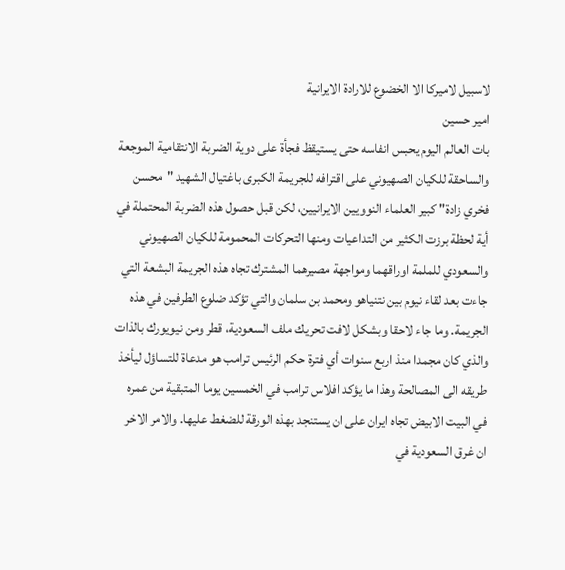لاسبيل لاميركا الا الخضوع للارادة الايرانية
امير حسين
بات العالم اليوم يحبس انفاسه حتى يستيقظ فجأة على دوية الضربة الانتقامية الموجعة والساحقة للكيان الصهيوني على اقترافه للجريمة الكبرى باغتيال الشهيد "محسن فخري زادة" كبير العلماء النوويين الايرانيين، لكن قبل حصول هذه الضربة المحتملة في أية لحظة برزت الكثير من التداعيات ومنها التحركات المحمومة للكيان الصهيوني والسعودي للملمة اوراقهما ومواجهة مصيرهما المشترك تجاه هذه الجريمة البشعة التي جاءت بعد لقاء نيوم بين نتنياهو ومحمد بن سلمان والتي تؤكد ضلوع الطرفين في هذه الجريمة. وما جاء لاحقا وبشكل لافت تحريك ملف السعودية، قطر ومن نيويورك بالذات والذي كان مجمدا منذ اربع سنوات أي فترة حكم الرئيس ترامب هو مدعاة للتساؤل ليأخذ طريقه الى المصالحة وهذا ما يؤكد افلاس ترامب في الخمسين يوما المتبقية من عمره في البيت الابيض تجاه ايران على ان يستنجد بهذه الورقة للضغط عليها. والامر الاخر ان غرق السعودية في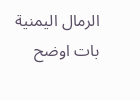الرمال اليمنية بات اوضح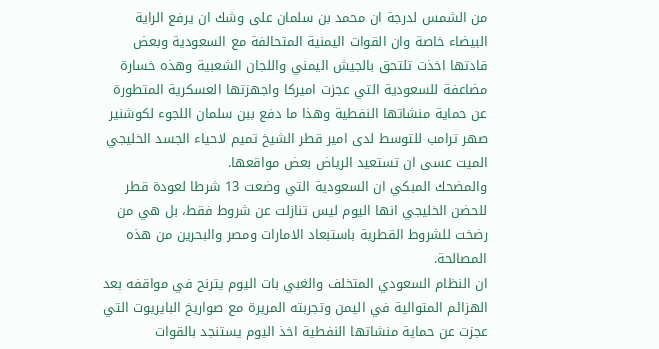من الشمس لدرجة ان محمد بن سلمان على وشك ان يرفع الراية البيضاء خاصة وان القوات اليمنية المتحالفة مع السعودية وبعض قادتها اخذت تلتحق بالجيش اليمني واللجان الشعبية وهذه خسارة مضاعفة للسعودية التي عجزت اميركا واجهزتها العسكرية المتطورة عن حماية منشاتها النفطية وهذا ما دفع ببن سلمان اللجوء لكوشنير صهر ترامب للتوسط لدى امير قطر الشيخ تميم لاحياء الجسد الخليجي الميت عسى ان تستعيد الرياض بعض مواقعها.
والمضحك المبكي ان السعودية التي وضعت 13 شرطا لعودة قطر للحضن الخليجي انها اليوم ليس تنازلت عن شروط فقط، بل هي من رضخت للشروط القطرية باستبعاد الامارات ومصر والبحرين من هذه المصالحة.
ان النظام السعودي المتخلف والغبي بات اليوم يترنح في مواقفه بعد الهزائم المتوالية في اليمن وتجربته المريرة مع صواريخ البايريوت التي عجزت عن حماية منشاتها النفطية اخذ اليوم يستنجد بالقوات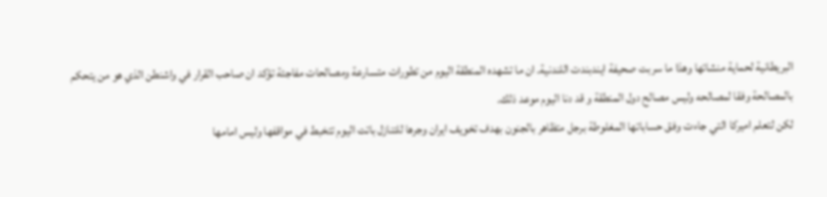البريطانية لحماية منشاتها وهذا ما سربت صحيفة ايندبندت اللندنية. ان ما تشهده المنطقة اليوم من تطورات متسارعة ومصالحات مفاجئة تؤكد ان صاحب القرار في واشنطن الذي هو من يتحكم بالمصالحة وفقا لمصالحه وليس مصالح دول المنطقة و قد دنا اليوم موعد ذلك.
لكن لتعلم اميركا التي جاءت وفق حساباتها المغلوطة برجل متظاهر بالجنون بهدف تخويف ايران وجرها للتنازل باتت اليوم تتخبط في مواقفها وليس امامها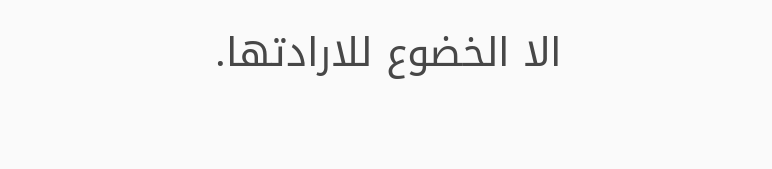الا الخضوع للارادتها.